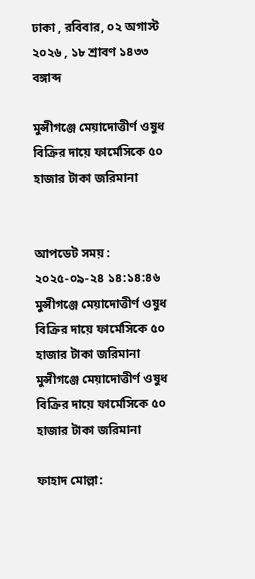ঢাকা , রবিবার, ০২ অগাস্ট ২০২৬ , ১৮ শ্রাবণ ১৪৩৩ বঙ্গাব্দ

মুন্সীগঞ্জে মেয়াদোত্তীর্ণ ওষুধ বিক্রির দায়ে ফার্মেসিকে ৫০ হাজার টাকা জরিমানা


আপডেট সময় : ২০২৫-০৯-২৪ ১৪:১৪:৪৬
মুন্সীগঞ্জে মেয়াদোত্তীর্ণ ওষুধ বিক্রির দায়ে ফার্মেসিকে ৫০ হাজার টাকা জরিমানা মুন্সীগঞ্জে মেয়াদোত্তীর্ণ ওষুধ বিক্রির দায়ে ফার্মেসিকে ৫০ হাজার টাকা জরিমানা

ফাহাদ মোল্লা: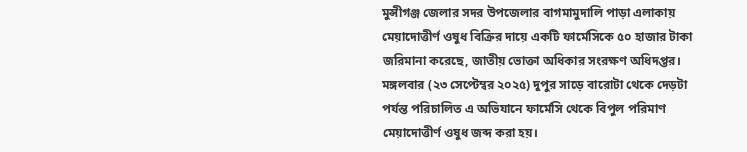মুন্সীগঞ্জ জেলার সদর উপজেলার বাগমামুদালি পাড়া এলাকায় মেয়াদোত্তীর্ণ ওষুধ বিক্রির দায়ে একটি ফার্মেসিকে ৫০ হাজার টাকা জরিমানা করেছে, জাতীয় ভোক্তা অধিকার সংরক্ষণ অধিদপ্তর। মঙ্গলবার (২৩ সেপ্টেম্বর ২০২৫) দুপুর সাড়ে বারোটা থেকে দেড়টা পর্যন্ত পরিচালিত এ অভিযানে ফার্মেসি থেকে বিপুল পরিমাণ মেয়াদোত্তীর্ণ ওষুধ জব্দ করা হয়।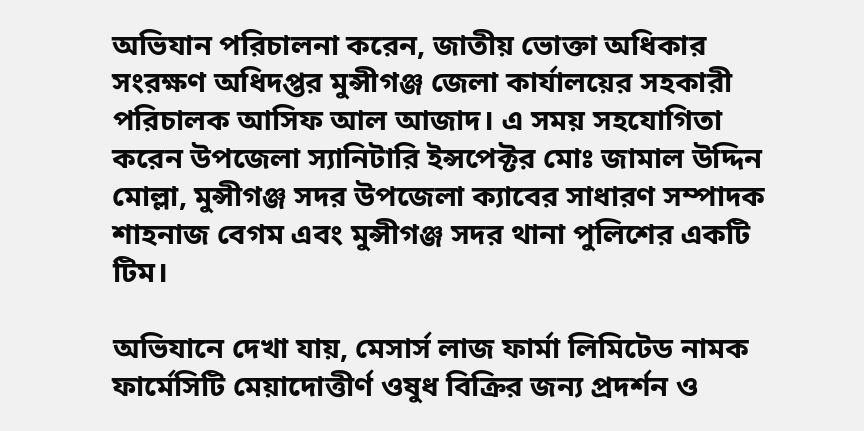অভিযান পরিচালনা করেন, জাতীয় ভোক্তা অধিকার সংরক্ষণ অধিদপ্তর মুন্সীগঞ্জ জেলা কার্যালয়ের সহকারী পরিচালক আসিফ আল আজাদ। এ সময় সহযোগিতা করেন উপজেলা স্যানিটারি ইন্সপেক্টর মোঃ জামাল উদ্দিন মোল্লা, মুন্সীগঞ্জ সদর উপজেলা ক্যাবের সাধারণ সম্পাদক শাহনাজ বেগম এবং মুন্সীগঞ্জ সদর থানা পুলিশের একটি টিম।

অভিযানে দেখা যায়, মেসার্স লাজ ফার্মা লিমিটেড নামক ফার্মেসিটি মেয়াদোত্তীর্ণ ওষুধ বিক্রির জন্য প্রদর্শন ও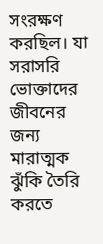সংরক্ষণ করছিল। যা সরাসরি ভোক্তাদের জীবনের জন্য মারাত্মক ঝুঁকি তৈরি করতে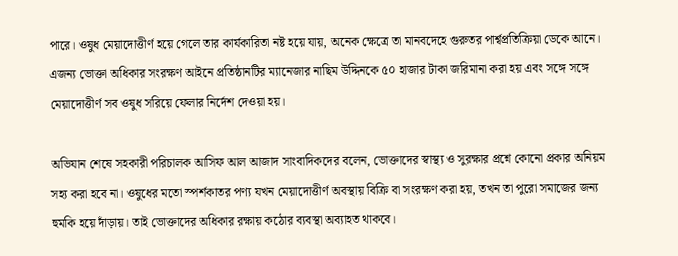পারে। ওষুধ মেয়াদোত্তীর্ণ হয়ে গেলে তার কার্যকারিতা নষ্ট হয়ে যায়, অনেক ক্ষেত্রে তা মানবদেহে গুরুতর পার্শ্বপ্রতিক্রিয়া ডেকে আনে। এজন্য ভোক্তা অধিকার সংরক্ষণ আইনে প্রতিষ্ঠানটির ম্যানেজার নাছিম উদ্দিনকে ৫০ হাজার টাকা জরিমানা করা হয় এবং সঙ্গে সঙ্গে মেয়াদোত্তীর্ণ সব ওষুধ সরিয়ে ফেলার নির্দেশ দেওয়া হয়।

অভিযান শেষে সহকারী পরিচালক আসিফ আল আজাদ সাংবাদিকদের বলেন, ভোক্তাদের স্বাস্থ্য ও সুরক্ষার প্রশ্নে কোনো প্রকার অনিয়ম সহ্য করা হবে না। ওষুধের মতো স্পর্শকাতর পণ্য যখন মেয়াদোত্তীর্ণ অবস্থায় বিক্রি বা সংরক্ষণ করা হয়, তখন তা পুরো সমাজের জন্য হুমকি হয়ে দাঁড়ায়। তাই ভোক্তাদের অধিকার রক্ষায় কঠোর ব্যবস্থা অব্যাহত থাকবে।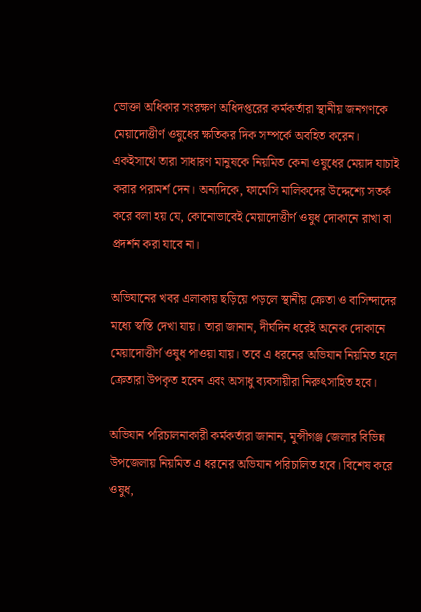ভোক্তা অধিকার সংরক্ষণ অধিদপ্তরের কর্মকর্তারা স্থানীয় জনগণকে মেয়াদোত্তীর্ণ ওষুধের ক্ষতিকর দিক সম্পর্কে অবহিত করেন। একইসাথে তারা সাধারণ মানুষকে নিয়মিত কেনা ওষুধের মেয়াদ যাচাই করার পরামর্শ দেন। অন্যদিকে, ফার্মেসি মালিকদের উদ্দেশ্যে সতর্ক করে বলা হয় যে, কোনোভাবেই মেয়াদোত্তীর্ণ ওষুধ দোকানে রাখা বা প্রদর্শন করা যাবে না।

অভিযানের খবর এলাকায় ছড়িয়ে পড়লে স্থানীয় ক্রেতা ও বাসিন্দাদের মধ্যে স্বস্তি দেখা যায়। তারা জানান, দীর্ঘদিন ধরেই অনেক দোকানে মেয়াদোত্তীর্ণ ওষুধ পাওয়া যায়। তবে এ ধরনের অভিযান নিয়মিত হলে ক্রেতারা উপকৃত হবেন এবং অসাধু ব্যবসায়ীরা নিরুৎসাহিত হবে।

অভিযান পরিচালনাকারী কর্মকর্তারা জানান, মুন্সীগঞ্জ জেলার বিভিন্ন উপজেলায় নিয়মিত এ ধরনের অভিযান পরিচালিত হবে। বিশেষ করে ওষুধ,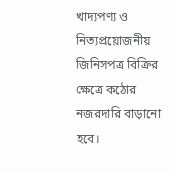খাদ্যপণ্য ও নিত্যপ্রয়োজনীয় জিনিসপত্র বিক্রির ক্ষেত্রে কঠোর নজরদারি বাড়ানো হবে।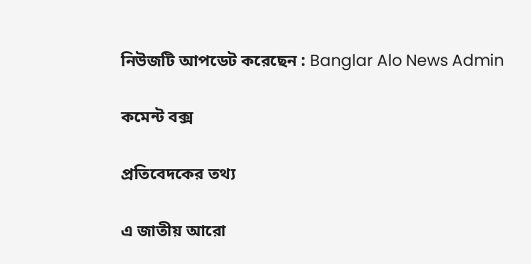নিউজটি আপডেট করেছেন : Banglar Alo News Admin

কমেন্ট বক্স

প্রতিবেদকের তথ্য

এ জাতীয় আরো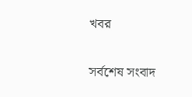খবর

সর্বশেষ সংবাদ